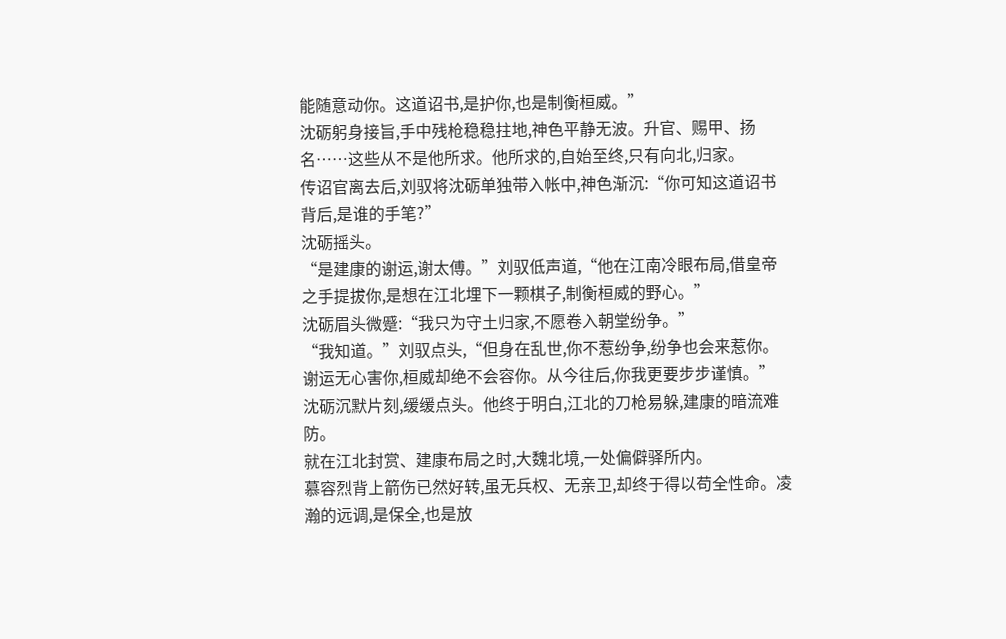能随意动你。这道诏书,是护你,也是制衡桓威。”
沈砺躬身接旨,手中残枪稳稳拄地,神色平静无波。升官、赐甲、扬名……这些从不是他所求。他所求的,自始至终,只有向北,归家。
传诏官离去后,刘驭将沈砺单独带入帐中,神色渐沉:“你可知这道诏书背后,是谁的手笔?”
沈砺摇头。
“是建康的谢运,谢太傅。”刘驭低声道,“他在江南冷眼布局,借皇帝之手提拔你,是想在江北埋下一颗棋子,制衡桓威的野心。”
沈砺眉头微蹙:“我只为守土归家,不愿卷入朝堂纷争。”
“我知道。”刘驭点头,“但身在乱世,你不惹纷争,纷争也会来惹你。谢运无心害你,桓威却绝不会容你。从今往后,你我更要步步谨慎。”
沈砺沉默片刻,缓缓点头。他终于明白,江北的刀枪易躲,建康的暗流难防。
就在江北封赏、建康布局之时,大魏北境,一处偏僻驿所内。
慕容烈背上箭伤已然好转,虽无兵权、无亲卫,却终于得以苟全性命。凌瀚的远调,是保全,也是放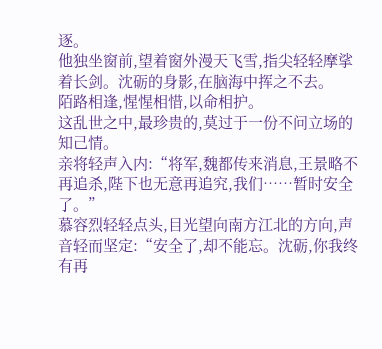逐。
他独坐窗前,望着窗外漫天飞雪,指尖轻轻摩挲着长剑。沈砺的身影,在脑海中挥之不去。
陌路相逢,惺惺相惜,以命相护。
这乱世之中,最珍贵的,莫过于一份不问立场的知己情。
亲将轻声入内:“将军,魏都传来消息,王景略不再追杀,陛下也无意再追究,我们……暂时安全了。”
慕容烈轻轻点头,目光望向南方江北的方向,声音轻而坚定:“安全了,却不能忘。沈砺,你我终有再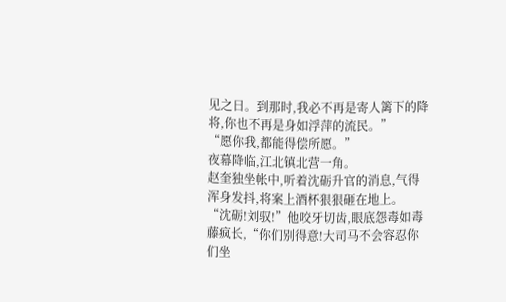见之日。到那时,我必不再是寄人篱下的降将,你也不再是身如浮萍的流民。”
“愿你我,都能得偿所愿。”
夜幕降临,江北镇北营一角。
赵奎独坐帐中,听着沈砺升官的消息,气得浑身发抖,将案上酒杯狠狠砸在地上。
“沈砺!刘驭!”他咬牙切齿,眼底怨毒如毒藤疯长,“你们别得意!大司马不会容忍你们坐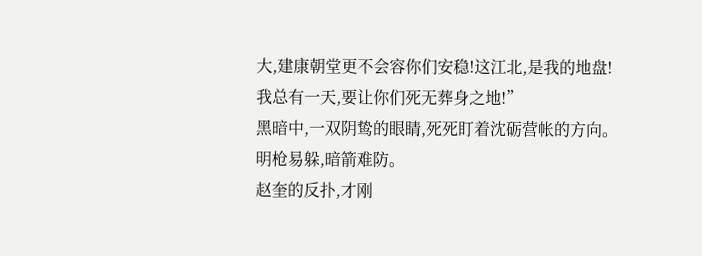大,建康朝堂更不会容你们安稳!这江北,是我的地盘!我总有一天,要让你们死无葬身之地!”
黑暗中,一双阴鸷的眼睛,死死盯着沈砺营帐的方向。
明枪易躲,暗箭难防。
赵奎的反扑,才刚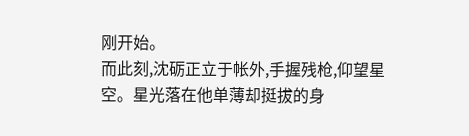刚开始。
而此刻,沈砺正立于帐外,手握残枪,仰望星空。星光落在他单薄却挺拔的身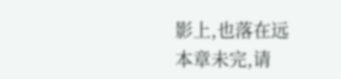影上,也落在远
本章未完,请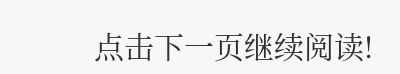点击下一页继续阅读!